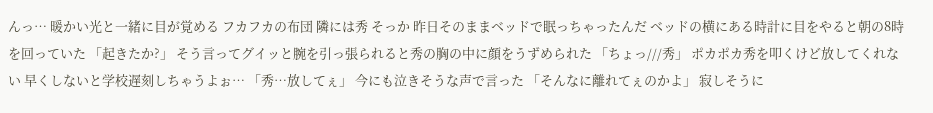んっ… 暖かい光と一緒に目が覚める フカフカの布団 隣には秀 そっか 昨日そのままベッドで眠っちゃったんだ ベッドの横にある時計に目をやると朝の8時を回っていた 「起きたか?」 そう言ってグイッと腕を引っ張られると秀の胸の中に顔をうずめられた 「ちょっ///秀」 ポカポカ秀を叩くけど放してくれない 早くしないと学校遅刻しちゃうよぉ… 「秀…放してぇ」 今にも泣きそうな声で言った 「そんなに離れてぇのかよ」 寂しそうに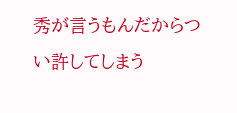秀が言うもんだからつい許してしまう